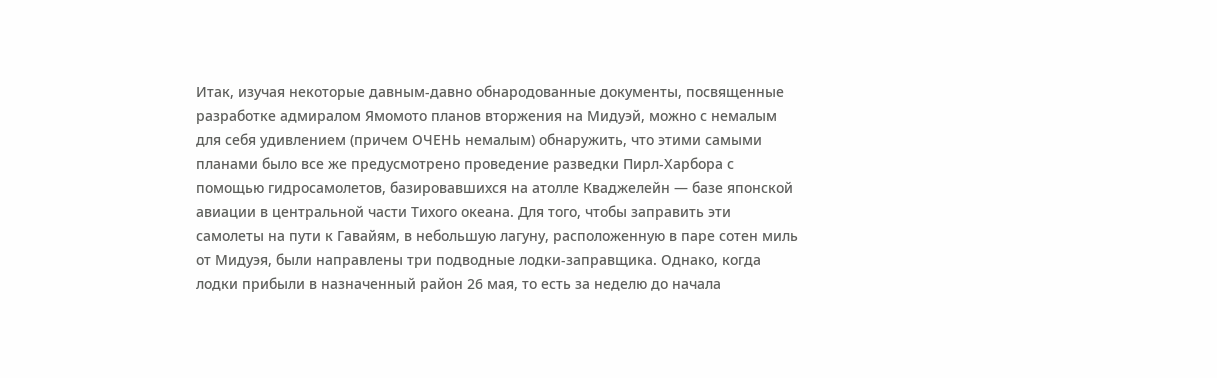Итак, изучая некоторые давным-давно обнародованные документы, посвященные разработке адмиралом Ямомото планов вторжения на Мидуэй, можно с немалым для себя удивлением (причем ОЧЕНЬ немалым) обнаружить, что этими самыми планами было все же предусмотрено проведение разведки Пирл-Харбора с помощью гидросамолетов, базировавшихся на атолле Кваджелейн — базе японской авиации в центральной части Тихого океана. Для того, чтобы заправить эти самолеты на пути к Гавайям, в небольшую лагуну, расположенную в паре сотен миль от Мидуэя, были направлены три подводные лодки-заправщика. Однако, когда лодки прибыли в назначенный район 26 мая, то есть за неделю до начала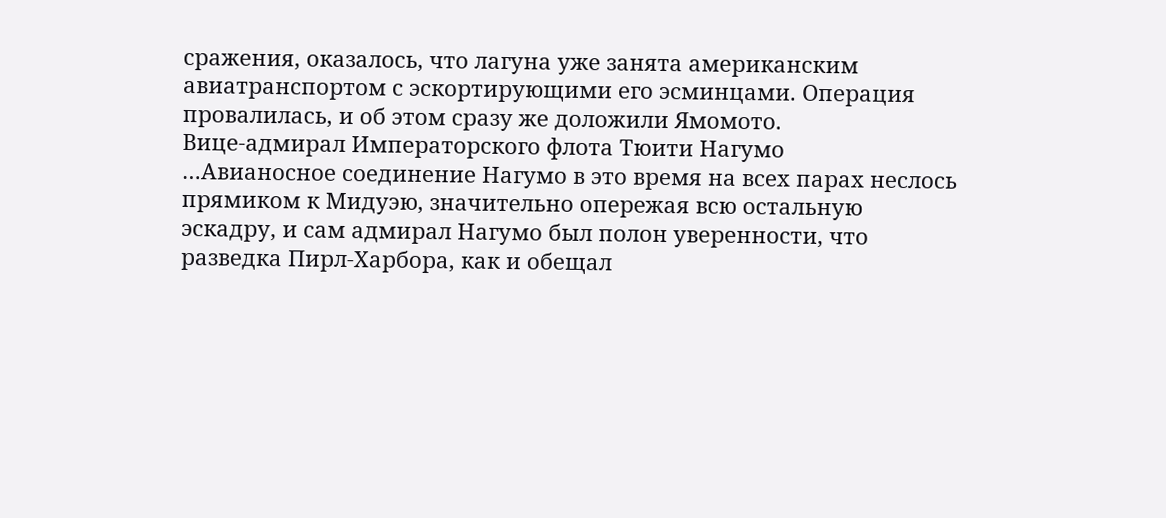сражения, оказалось, что лагуна уже занята американским авиатранспортом с эскортирующими его эсминцами. Операция провалилась, и об этом сразу же доложили Ямомото.
Вице-адмирал Императорского флота Тюити Нагумо
…Авианосное соединение Нагумо в это время на всех парах неслось прямиком к Мидуэю, значительно опережая всю остальную эскадру, и сам адмирал Нагумо был полон уверенности, что разведка Пирл-Харбора, как и обещал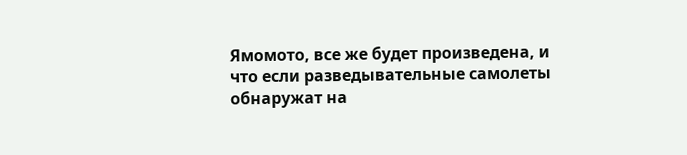Ямомото, все же будет произведена, и что если разведывательные самолеты обнаружат на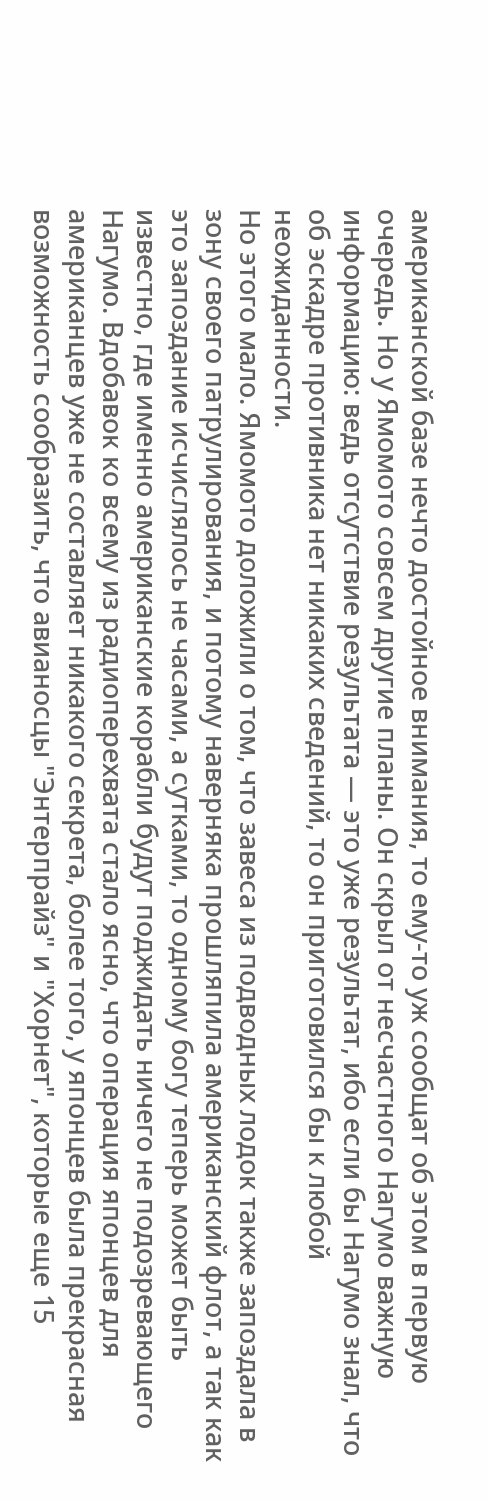американской базе нечто достойное внимания, то ему-то уж сообщат об этом в первую очередь. Но у Ямомото совсем другие планы. Он скрыл от несчастного Нагумо важную информацию: ведь отсутствие результата — это уже результат, ибо если бы Нагумо знал, что об эскадре противника нет никаких сведений, то он приготовился бы к любой неожиданности.
Но этого мало. Ямомото доложили о том, что завеса из подводных лодок также запоздала в зону своего патрулирования, и потому наверняка прошляпила американский флот, а так как это запоздание исчислялось не часами, а сутками, то одному богу теперь может быть известно, где именно американские корабли будут поджидать ничего не подозревающего Нагумо. Вдобавок ко всему из радиоперехвата стало ясно, что операция японцев для американцев уже не составляет никакого секрета, более того, у японцев была прекрасная возможность сообразить, что авианосцы "Энтерпрайз" и "Хорнет", которые еще 15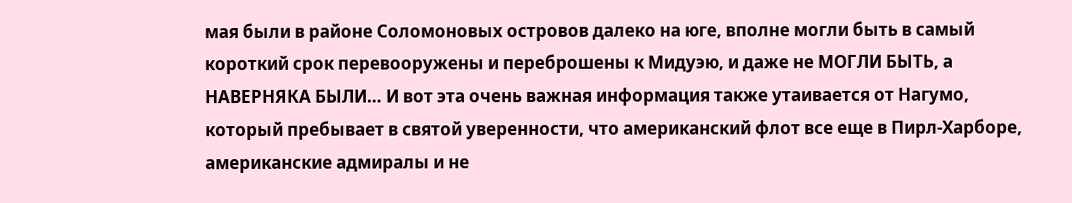мая были в районе Соломоновых островов далеко на юге, вполне могли быть в самый короткий срок перевооружены и переброшены к Мидуэю, и даже не МОГЛИ БЫТЬ, а НАВЕРНЯКА БЫЛИ… И вот эта очень важная информация также утаивается от Нагумо, который пребывает в святой уверенности, что американский флот все еще в Пирл-Харборе, американские адмиралы и не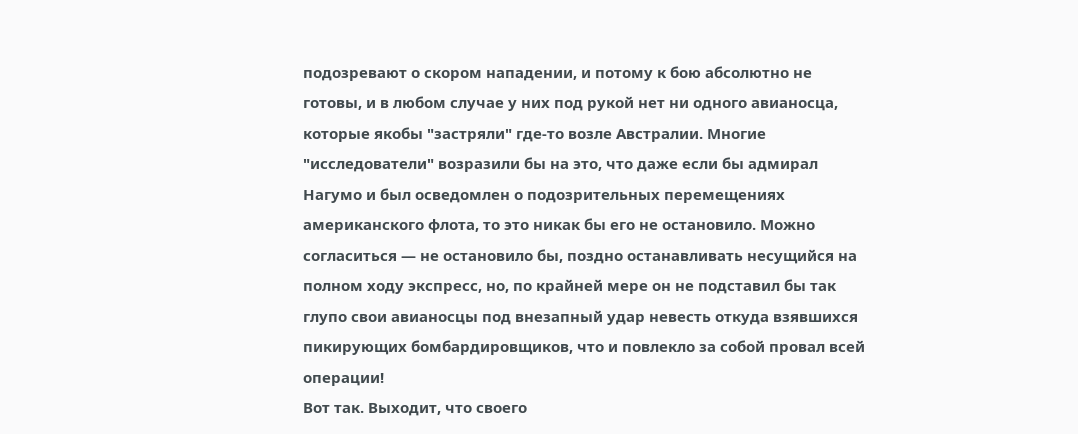подозревают о скором нападении, и потому к бою абсолютно не готовы, и в любом случае у них под рукой нет ни одного авианосца, которые якобы "застряли" где-то возле Австралии. Многие "исследователи" возразили бы на это, что даже если бы адмирал Нагумо и был осведомлен о подозрительных перемещениях американского флота, то это никак бы его не остановило. Можно согласиться — не остановило бы, поздно останавливать несущийся на полном ходу экспресс, но, по крайней мере он не подставил бы так глупо свои авианосцы под внезапный удар невесть откуда взявшихся пикирующих бомбардировщиков, что и повлекло за собой провал всей операции!
Вот так. Выходит, что своего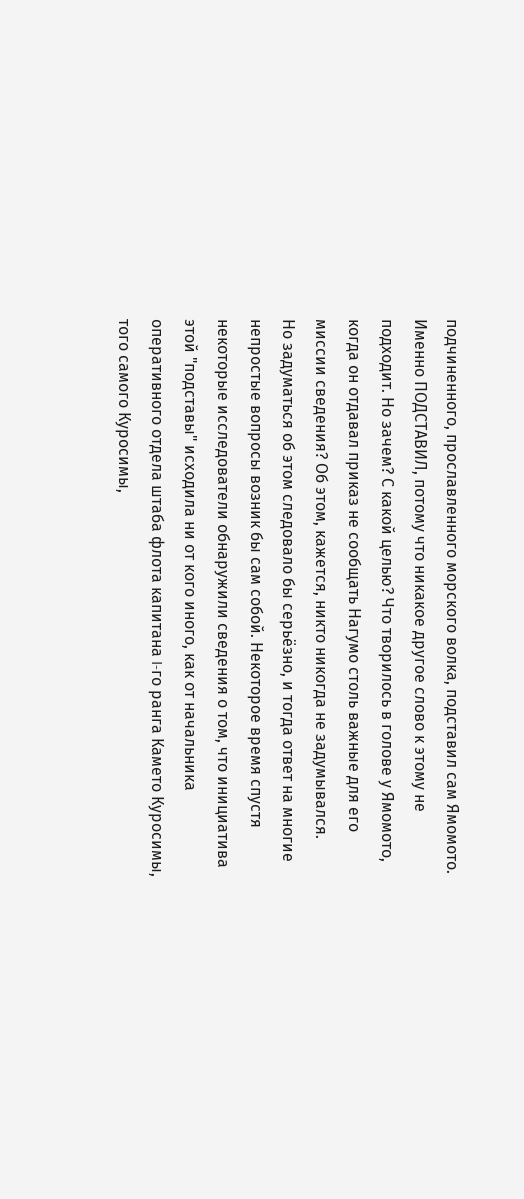подчиненного, прославленного морского волка, подставил сам Ямомото. Именно ПОДСТАВИЛ, потому что никакое другое слово к этому не подходит. Но зачем? С какой целью? Что творилось в голове у Ямомото, когда он отдавал приказ не сообщать Нагумо столь важные для его миссии сведения? Об этом, кажется, никто никогда не задумывался.
Но задуматься об этом следовало бы серьёзно, и тогда ответ на многие непростые вопросы возник бы сам собой. Некоторое время спустя некоторые исследователи обнаружили сведения о том, что инициатива этой "подставы" исходила ни от кого иного, как от начальника оперативного отдела штаба флота капитана I-го ранга Камето Куросимы, того самого Куросимы,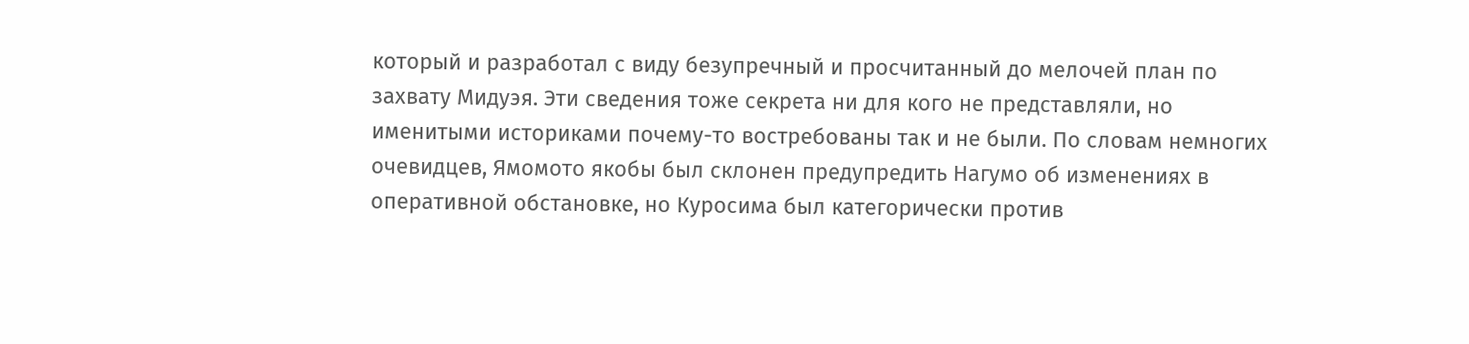который и разработал с виду безупречный и просчитанный до мелочей план по захвату Мидуэя. Эти сведения тоже секрета ни для кого не представляли, но именитыми историками почему-то востребованы так и не были. По словам немногих очевидцев, Ямомото якобы был склонен предупредить Нагумо об изменениях в оперативной обстановке, но Куросима был категорически против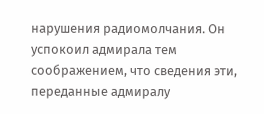нарушения радиомолчания. Он успокоил адмирала тем соображением, что сведения эти, переданные адмиралу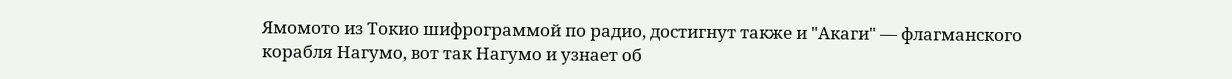Ямомото из Токио шифрограммой по радио, достигнут также и "Акаги" — флагманского корабля Нагумо, вот так Нагумо и узнает об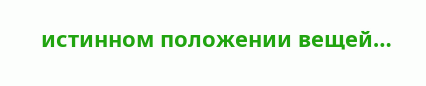истинном положении вещей…